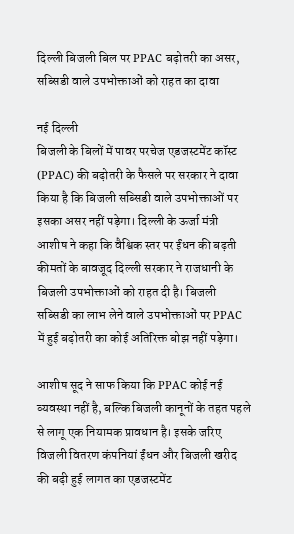दिल्ली बिजली बिल पर PPAC बढ़ोतरी का असर, सब्सिडी वाले उपभोक्ताओं को राहत का दावा

नई दिल्ली
बिजली के बिलों में पावर परचेज एडजस्टमेंट कॉस्ट (PPAC) की बढ़ोतरी के फैसले पर सरकार ने दावा किया है कि बिजली सब्सिडी वाले उपभोक्ताओं पर इसका असर नहीं पड़ेगा। दिल्ली के ऊर्जा मंत्री आशीष ने कहा कि वैश्विक स्तर पर ईंधन की बढ़ती कीमतों के बावजूद दिल्ली सरकार ने राजधानी के बिजली उपभोक्ताओं को राहत दी है। बिजली सब्सिडी का लाभ लेने वाले उपभोक्ताओं पर PPAC में हुई बढ़ोतरी का कोई अतिरिक्त बोझ नहीं पड़ेगा।

आशीष सूद ने साफ किया कि PPAC कोई नई व्यवस्था नहीं है, बल्कि बिजली कानूनों के तहत पहले से लागू एक नियामक प्रावधान है। इसके जरिए विजली वितरण कंपनियां ईंधन और बिजली खरीद की बढ़ी हुई लागत का एडजस्टमेंट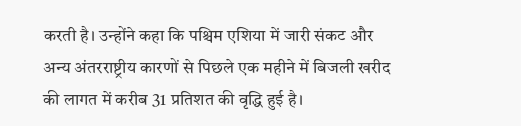करती है। उन्होंने कहा कि पश्चिम एशिया में जारी संकट और अन्य अंतरराष्ट्रीय कारणों से पिछले एक महीने में बिजली खरीद की लागत में करीब 31 प्रतिशत की वृद्धि हुई है।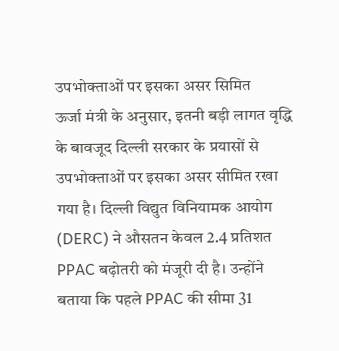उपभोक्ताओं पर इसका असर सिमित
ऊर्जा मंत्री के अनुसार, इतनी बड़ी लागत वृद्धि के बावजूद दिल्ली सरकार के प्रयासों से उपभोक्ताओं पर इसका असर सीमित रखा गया है। दिल्ली विद्युत विनियामक आयोग (DERC) ने औसतन केवल 2.4 प्रतिशत PPAC बढ़ोतरी को मंजूरी दी है। उन्होंने बताया कि पहले PPAC की सीमा 31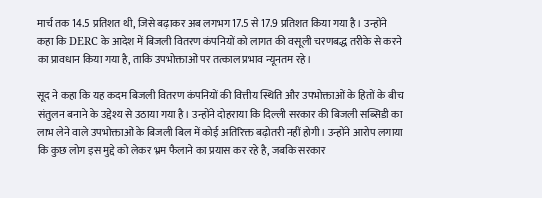मार्च तक 14.5 प्रतिशत थी, जिसे बढ़ाकर अब लगभग 17.5 से 17.9 प्रतिशत किया गया है। उन्होंने कहा कि DERC के आदेश में बिजली वितरण कंपनियों को लागत की वसूली चरणबद्ध तरीके से करने का प्रावधान किया गया है, ताकि उपभोक्ताओं पर तत्काल प्रभाव न्यूनतम रहे।

सूद ने कहा कि यह कदम बिजली वितरण कंपनियों की वित्तीय स्थिति और उपभोक्ताओं के हितों के बीच संतुलन बनाने के उद्देश्य से उठाया गया है। उन्होंने दोहराया कि दिल्ली सरकार की बिजली सब्सिडी का लाभ लेने वाले उपभोक्ताओं के बिजली बिल में कोई अतिरिक्त बढ़ोतरी नहीं होगी। उन्होंने आरोप लगाया कि कुछ लोग इस मुद्दे को लेकर भ्रम फैलाने का प्रयास कर रहे है, जबकि सरकार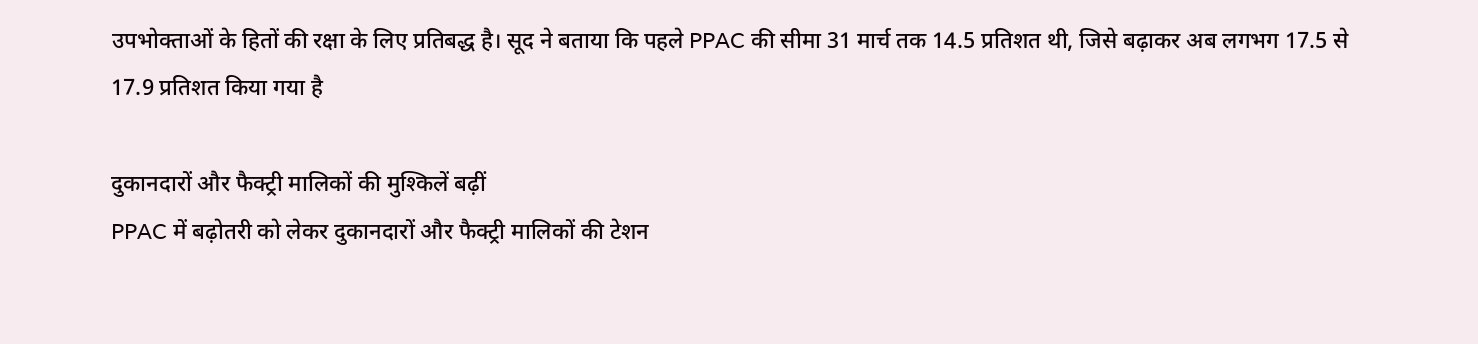उपभोक्ताओं के हितों की रक्षा के लिए प्रतिबद्ध है। सूद ने बताया कि पहले PPAC की सीमा 31 मार्च तक 14.5 प्रतिशत थी, जिसे बढ़ाकर अब लगभग 17.5 से 17.9 प्रतिशत किया गया है

दुकानदारों और फैक्ट्री मालिकों की मुश्किलें बढ़ीं
PPAC में बढ़ोतरी को लेकर दुकानदारों और फैक्ट्री मालिकों की टेशन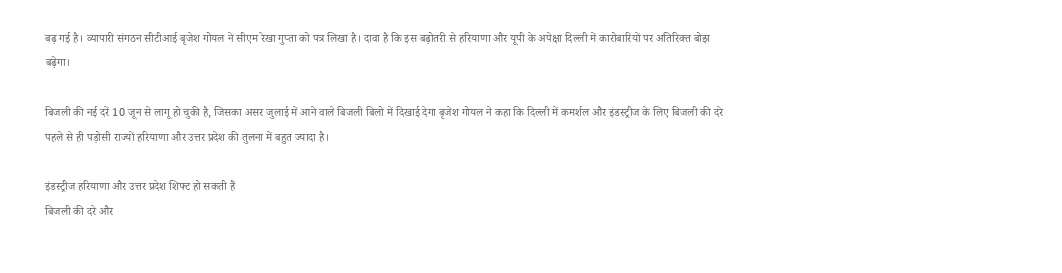बढ़ गई है। व्यापारी संगठन सीटीआई बृजेश गोयल ने सीएम रेखा गुप्ता को पत्र लिखा है। दावा है कि इस बढ़ोतरी से हरियाणा और यूपी के अपेक्षा दिल्ली में कारोबारियों पर अतिरिक्त बोझ बढ़ेगा।

बिजली की नई दरें 10 जून से लागू हो चुकी है, जिसका असर जुलाई में आने वाले बिजली बिलो में दिखाई देगा बृजेश गोयल ने कहा कि दिल्ली में कमर्शल और इंडस्ट्रीज के लिए बिजली की दरे पहले से ही पड़ोसी राज्यों हरियाणा और उत्तर प्रदेश की तुलना में बहुत ज्यादा है।

इंडस्ट्रीज हरियाणा और उत्तर प्रदेश शिफ्ट हो सकती हैं
बिजली की दरे और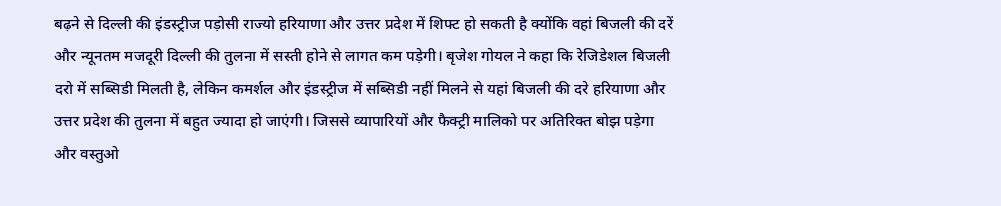बढ़ने से दिल्ली की इंडस्ट्रीज पड़ोसी राज्यो हरियाणा और उत्तर प्रदेश में शिफ्ट हो सकती है क्योंकि वहां बिजली की दरें और न्यूनतम मजदूरी दिल्ली की तुलना में सस्ती होने से लागत कम पड़ेगी। बृजेश गोयल ने कहा कि रेजिडेशल बिजली दरो में सब्सिडी मिलती है, लेकिन कमर्शल और इंडस्ट्रीज में सब्सिडी नहीं मिलने से यहां बिजली की दरे हरियाणा और उत्तर प्रदेश की तुलना में बहुत ज्यादा हो जाएंगी। जिससे व्यापारियों और फैक्ट्री मालिको पर अतिरिक्त बोझ पड़ेगा और वस्तुओ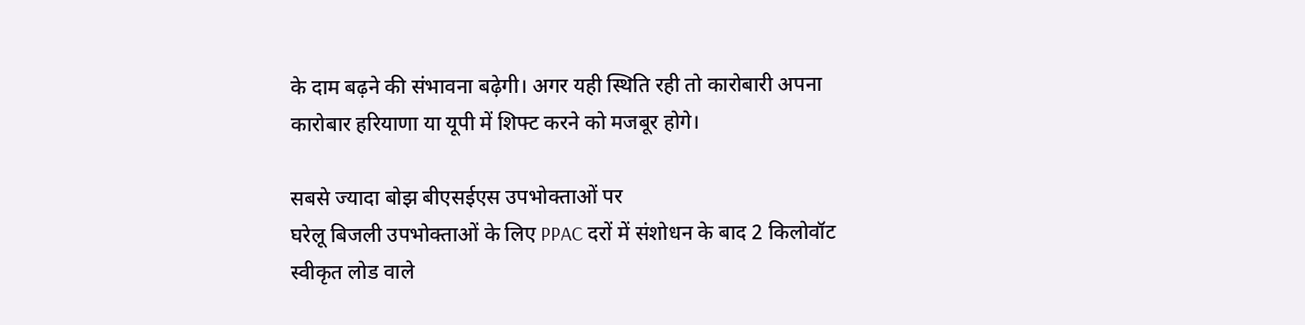के दाम बढ़ने की संभावना बढ़ेगी। अगर यही स्थिति रही तो कारोबारी अपना कारोबार हरियाणा या यूपी में शिफ्ट करने को मजबूर होगे।

सबसे ज्यादा बोझ बीएसईएस उपभोक्ताओं पर
घरेलू बिजली उपभोक्ताओं के लिए PPAC दरों में संशोधन के बाद 2 किलोवॉट स्वीकृत लोड वाले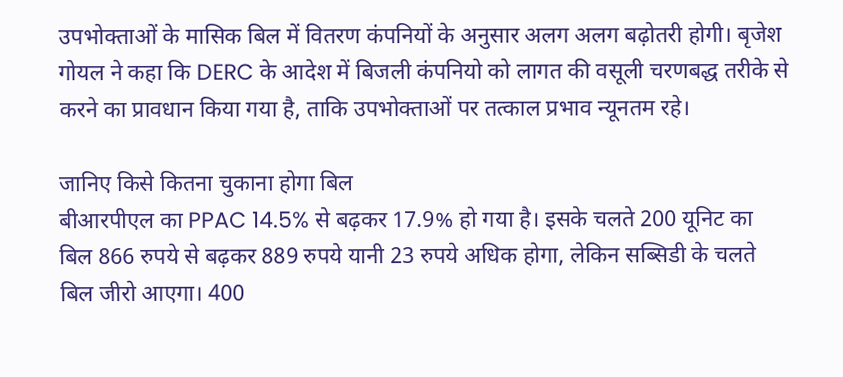उपभोक्ताओं के मासिक बिल में वितरण कंपनियों के अनुसार अलग अलग बढ़ोतरी होगी। बृजेश गोयल ने कहा कि DERC के आदेश में बिजली कंपनियो को लागत की वसूली चरणबद्ध तरीके से करने का प्रावधान किया गया है, ताकि उपभोक्ताओं पर तत्काल प्रभाव न्यूनतम रहे।

जानिए किसे कितना चुकाना होगा बिल
बीआरपीएल का PPAC 14.5% से बढ़कर 17.9% हो गया है। इसके चलते 200 यूनिट का बिल 866 रुपये से बढ़कर 889 रुपये यानी 23 रुपये अधिक होगा, लेकिन सब्सिडी के चलते बिल जीरो आएगा। 400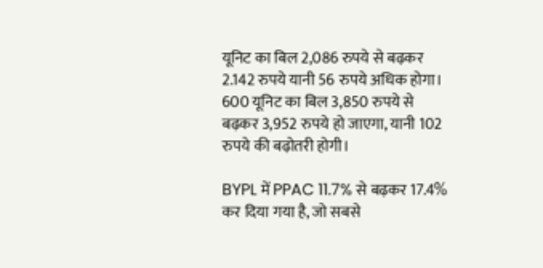यूनिट का बिल 2,086 रुपये से बढ़कर 2.142 रुपये यानी 56 रुपये अधिक होगा। 600 यूनिट का बिल 3,850 रुपये से बढ़कर 3,952 रुपये हो जाएगा, यानी 102 रुपये की बढ़ोतरी होगी।

BYPL में PPAC 11.7% से बढ़कर 17.4% कर दिया गया है, जो सबसे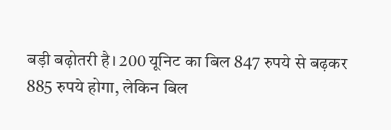बड़ी बढ़ोतरी है। 200 यूनिट का बिल 847 रुपये से बढ़कर 885 रुपये होगा, लेकिन बिल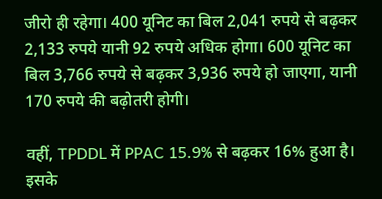जीरो ही रहेगा। 400 यूनिट का बिल 2,041 रुपये से बढ़कर 2,133 रुपये यानी 92 रुपये अधिक होगा। 600 यूनिट का बिल 3,766 रुपये से बढ़कर 3,936 रुपये हो जाएगा, यानी 170 रुपये की बढ़ोतरी होगी।

वहीं, TPDDL में PPAC 15.9% से बढ़कर 16% हुआ है। इसके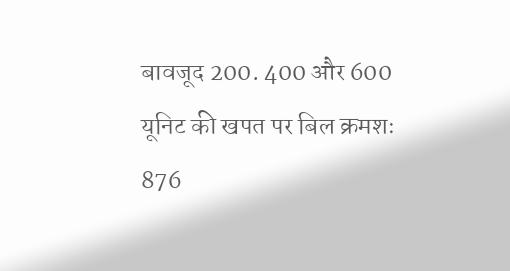बावजूद 200. 400 और 600 यूनिट की खपत पर बिल क्रमशः 876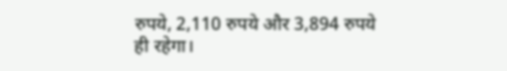रुपये, 2,110 रुपये और 3,894 रुपये ही रहेगा।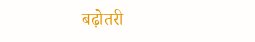बढ़ोतरी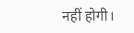नहीं होगी।